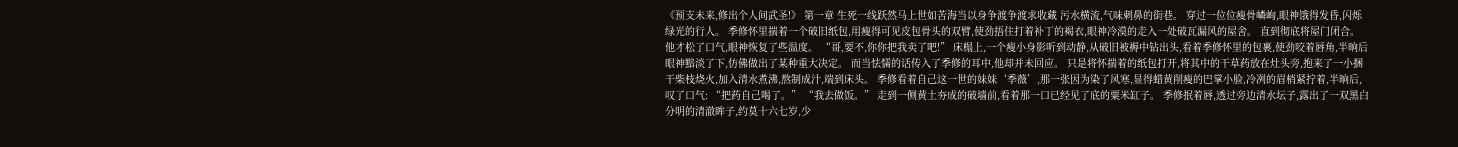《预支未来,修出个人间武圣!》 第一章 生死一线跃然马上世如苦海当以身争渡争渡求收藏 污水横流,气味刺鼻的街巷。 穿过一位位瘦骨嶙峋,眼神饿得发昏,闪烁绿光的行人。 季修怀里揣着一个破旧纸包,用瘦得可见皮包骨头的双臂,使劲捂住打着补丁的褐衣,眼神冷漠的走入一处破瓦漏风的屋舍。 直到彻底将屋门闭合。 他才松了口气,眼神恢复了些温度。 “哥,要不,你你把我卖了吧!” 床榻上,一个瘦小身影听到动静,从破旧被褥中钻出头,看着季修怀里的包裹,使劲咬着唇角,半晌后眼神黯淡了下,仿佛做出了某种重大决定。 而当怯懦的话传入了季修的耳中,他却并未回应。 只是将怀揣着的纸包打开,将其中的干草药放在灶头旁,抱来了一小捆干柴枝烧火,加入清水煮沸,熬制成汁,端到床头。 季修看着自己这一世的妹妹‘季薇’,那一张因为染了风寒,显得蜡黄削瘦的巴掌小脸,冷冽的眉梢紧拧着,半晌后,叹了口气: “把药自己喝了。” “我去做饭。” 走到一侧黄土夯成的破墙前,看着那一口已经见了底的粟米缸子。 季修抿着唇,透过旁边清水坛子,露出了一双黑白分明的清澈眸子,约莫十六七岁,少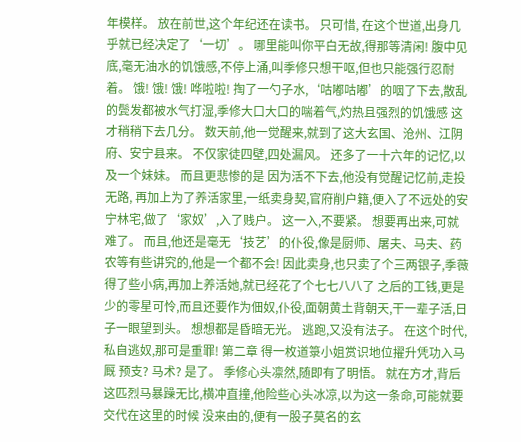年模样。 放在前世,这个年纪还在读书。 只可惜, 在这个世道,出身几乎就已经决定了‘一切’。 哪里能叫你平白无故,得那等清闲! 腹中见底,毫无油水的饥饿感,不停上涌,叫季修只想干呕,但也只能强行忍耐着。 饿! 饿! 饿! 哗啦啦! 掏了一勺子水,‘咕嘟咕嘟’的咽了下去,散乱的鬓发都被水气打湿,季修大口大口的喘着气,灼热且强烈的饥饿感 这才稍稍下去几分。 数天前,他一觉醒来,就到了这大玄国、沧州、江阴府、安宁县来。 不仅家徒四壁,四处漏风。 还多了一十六年的记忆,以及一个妹妹。 而且更悲惨的是 因为活不下去,他没有觉醒记忆前,走投无路, 再加上为了养活家里,一纸卖身契,官府削户籍,便入了不远处的安宁林宅,做了‘家奴’,入了贱户。 这一入,不要紧。 想要再出来,可就难了。 而且,他还是毫无‘技艺’的仆役,像是厨师、屠夫、马夫、药农等有些讲究的,他是一个都不会! 因此卖身,也只卖了个三两银子,季薇得了些小病,再加上养活她,就已经花了个七七八八了 之后的工钱,更是少的零星可怜,而且还要作为佃奴,仆役,面朝黄土背朝天,干一辈子活,日子一眼望到头。 想想都是昏暗无光。 逃跑,又没有法子。 在这个时代,私自逃奴,那可是重罪! 第二章 得一枚道箓小姐赏识地位擢升凭功入马厩 预支? 马术? 是了。 季修心头凛然,随即有了明悟。 就在方才,背后这匹烈马暴躁无比,横冲直撞,他险些心头冰凉,以为这一条命,可能就要交代在这里的时候 没来由的,便有一股子莫名的玄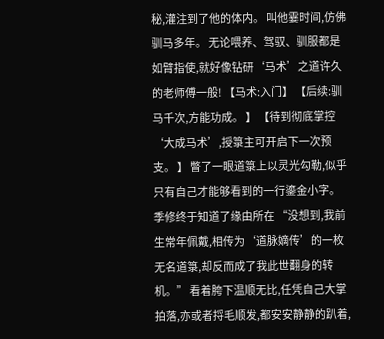秘,灌注到了他的体内。 叫他霎时间,仿佛驯马多年。 无论喂养、驾驭、驯服都是如臂指使,就好像钻研‘马术’之道许久的老师傅一般! 【马术:入门】 【后续:驯马千次,方能功成。 】 【待到彻底掌控‘大成马术’,授箓主可开启下一次预支。 】 瞥了一眼道箓上以灵光勾勒,似乎只有自己才能够看到的一行鎏金小字。 季修终于知道了缘由所在 “没想到,我前生常年佩戴,相传为‘道脉嫡传’的一枚无名道箓,却反而成了我此世翻身的转机。” 看着胯下温顺无比,任凭自己大掌拍落,亦或者捋毛顺发,都安安静静的趴着,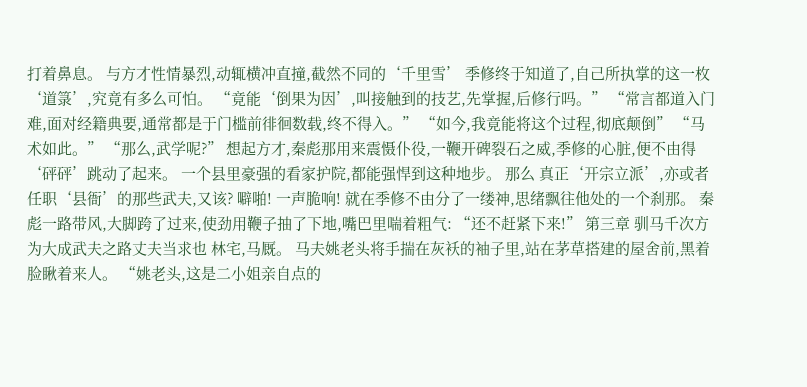打着鼻息。 与方才性情暴烈,动辄横冲直撞,截然不同的‘千里雪’ 季修终于知道了,自己所执掌的这一枚‘道箓’,究竟有多么可怕。 “竟能‘倒果为因’,叫接触到的技艺,先掌握,后修行吗。” “常言都道入门难,面对经籍典要,通常都是于门槛前徘徊数载,终不得入。” “如今,我竟能将这个过程,彻底颠倒” “马术如此。” “那么,武学呢?” 想起方才,秦彪那用来震慑仆役,一鞭开碑裂石之威,季修的心脏,便不由得‘砰砰’跳动了起来。 一个县里豪强的看家护院,都能强悍到这种地步。 那么 真正‘开宗立派’,亦或者任职‘县衙’的那些武夫,又该? 噼啪! 一声脆响! 就在季修不由分了一缕神,思绪飘往他处的一个刹那。 秦彪一路带风,大脚跨了过来,使劲用鞭子抽了下地,嘴巴里喘着粗气: “还不赶紧下来!” 第三章 驯马千次方为大成武夫之路丈夫当求也 林宅,马厩。 马夫姚老头将手揣在灰袄的袖子里,站在茅草搭建的屋舍前,黑着脸瞅着来人。 “姚老头,这是二小姐亲自点的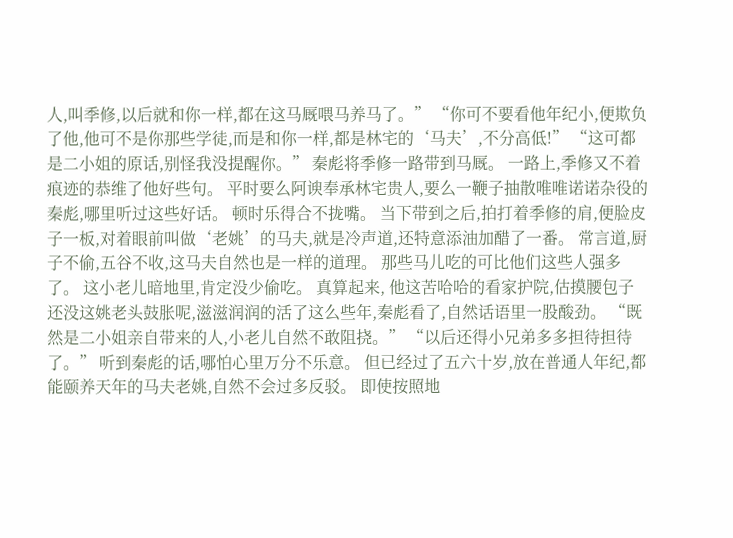人,叫季修,以后就和你一样,都在这马厩喂马养马了。” “你可不要看他年纪小,便欺负了他,他可不是你那些学徒,而是和你一样,都是林宅的‘马夫’,不分高低!” “这可都是二小姐的原话,别怪我没提醒你。” 秦彪将季修一路带到马厩。 一路上,季修又不着痕迹的恭维了他好些句。 平时要么阿谀奉承林宅贵人,要么一鞭子抽散唯唯诺诺杂役的秦彪,哪里听过这些好话。 顿时乐得合不拢嘴。 当下带到之后,拍打着季修的肩,便脸皮子一板,对着眼前叫做‘老姚’的马夫,就是冷声道,还特意添油加醋了一番。 常言道,厨子不偷,五谷不收,这马夫自然也是一样的道理。 那些马儿吃的可比他们这些人强多了。 这小老儿暗地里,肯定没少偷吃。 真算起来, 他这苦哈哈的看家护院,估摸腰包子还没这姚老头鼓胀呢,滋滋润润的活了这么些年,秦彪看了,自然话语里一股酸劲。 “既然是二小姐亲自带来的人,小老儿自然不敢阻挠。” “以后还得小兄弟多多担待担待了。” 听到秦彪的话,哪怕心里万分不乐意。 但已经过了五六十岁,放在普通人年纪,都能颐养天年的马夫老姚,自然不会过多反驳。 即使按照地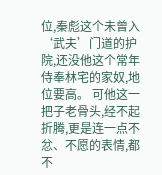位,秦彪这个未曾入‘武夫’门道的护院,还没他这个常年侍奉林宅的家奴,地位要高。 可他这一把子老骨头,经不起折腾,更是连一点不忿、不愿的表情,都不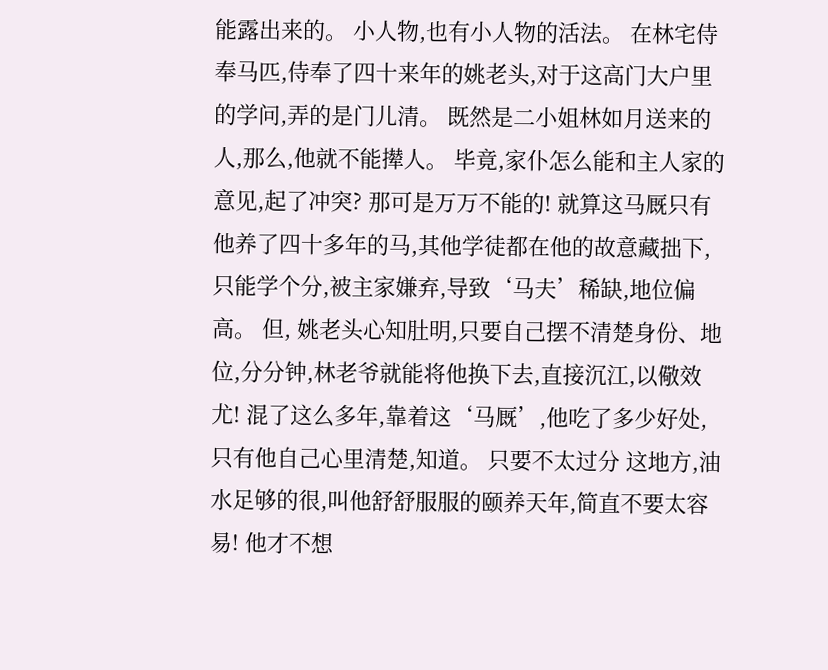能露出来的。 小人物,也有小人物的活法。 在林宅侍奉马匹,侍奉了四十来年的姚老头,对于这高门大户里的学问,弄的是门儿清。 既然是二小姐林如月送来的人,那么,他就不能撵人。 毕竟,家仆怎么能和主人家的意见,起了冲突? 那可是万万不能的! 就算这马厩只有他养了四十多年的马,其他学徒都在他的故意藏拙下,只能学个分,被主家嫌弃,导致‘马夫’稀缺,地位偏高。 但, 姚老头心知肚明,只要自己摆不清楚身份、地位,分分钟,林老爷就能将他换下去,直接沉江,以儆效尤! 混了这么多年,靠着这‘马厩’,他吃了多少好处,只有他自己心里清楚,知道。 只要不太过分 这地方,油水足够的很,叫他舒舒服服的颐养天年,简直不要太容易! 他才不想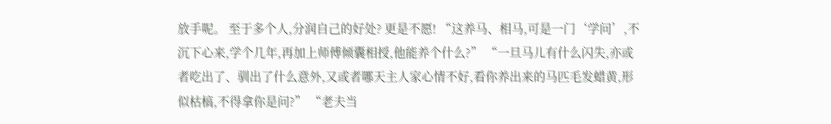放手呢。 至于多个人,分润自己的好处? 更是不愿! “这养马、相马,可是一门‘学问’,不沉下心来,学个几年,再加上师傅倾囊相授,他能养个什么?” “一旦马儿有什么闪失,亦或者吃出了、驯出了什么意外,又或者哪天主人家心情不好,看你养出来的马匹毛发蜡黄,形似枯槁,不得拿你是问?” “老夫当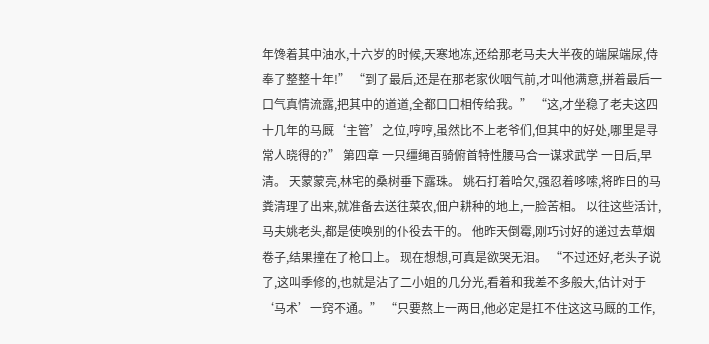年馋着其中油水,十六岁的时候,天寒地冻,还给那老马夫大半夜的端屎端尿,侍奉了整整十年!” “到了最后,还是在那老家伙咽气前,才叫他满意,拼着最后一口气真情流露,把其中的道道,全都口口相传给我。” “这,才坐稳了老夫这四十几年的马厩‘主管’之位,哼哼,虽然比不上老爷们,但其中的好处,哪里是寻常人晓得的?” 第四章 一只缰绳百骑俯首特性腰马合一谋求武学 一日后,早清。 天蒙蒙亮,林宅的桑树垂下露珠。 姚石打着哈欠,强忍着哆嗦,将昨日的马粪清理了出来,就准备去送往菜农,佃户耕种的地上,一脸苦相。 以往这些活计,马夫姚老头,都是使唤别的仆役去干的。 他昨天倒霉,刚巧讨好的递过去草烟卷子,结果撞在了枪口上。 现在想想,可真是欲哭无泪。 “不过还好,老头子说了,这叫季修的,也就是沾了二小姐的几分光,看着和我差不多般大,估计对于‘马术’一窍不通。” “只要熬上一两日,他必定是扛不住这这马厩的工作,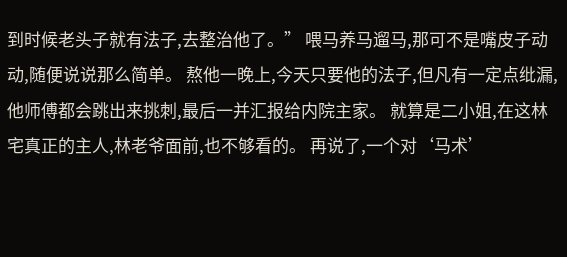到时候老头子就有法子,去整治他了。” 喂马养马遛马,那可不是嘴皮子动动,随便说说那么简单。 熬他一晚上,今天只要他的法子,但凡有一定点纰漏,他师傅都会跳出来挑刺,最后一并汇报给内院主家。 就算是二小姐,在这林宅真正的主人,林老爷面前,也不够看的。 再说了,一个对‘马术’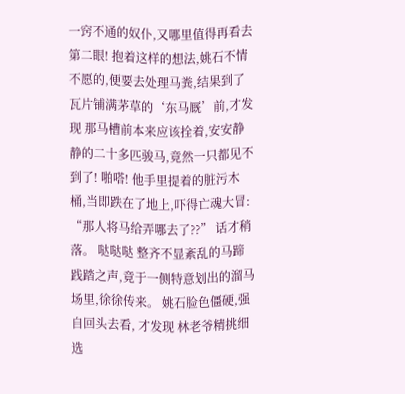一窍不通的奴仆,又哪里值得再看去第二眼! 抱着这样的想法,姚石不情不愿的,便要去处理马粪,结果到了瓦片铺满茅草的‘东马厩’前,才发现 那马槽前本来应该拴着,安安静静的二十多匹骏马,竟然一只都见不到了! 啪嗒! 他手里提着的脏污木桶,当即跌在了地上,吓得亡魂大冒: “那人将马给弄哪去了??” 话才稍落。 哒哒哒 整齐不显紊乱的马蹄践踏之声,竟于一侧特意划出的溜马场里,徐徐传来。 姚石脸色僵硬,强自回头去看, 才发现 林老爷精挑细选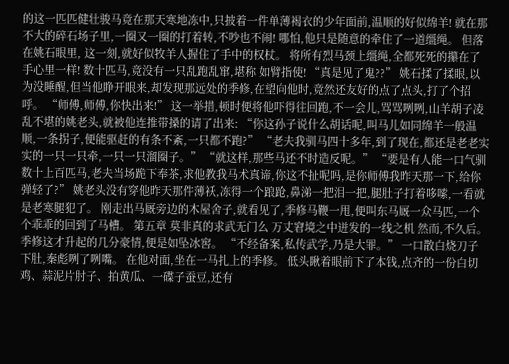的这一匹匹健壮骏马竟在那天寒地冻中,只披着一件单薄褐衣的少年面前,温顺的好似绵羊! 就在那不大的碎石场子里,一圈又一圈的打着转,不吵也不闹! 哪怕,他只是随意的牵住了一道缰绳。 但落在姚石眼里, 这一刻,就好似牧羊人握住了手中的权杖。 将所有烈马颈上缰绳,全都死死的攥在了手心里一样! 数十匹马,竟没有一只乱跑乱窜,堪称 如臂指使! “真是见了鬼??” 姚石揉了揉眼,以为没睡醒,但当他睁开眼来,却发现那远处的季修,在望向他时,竟然还友好的点了点头,打了个招呼。 “师傅,师傅,你快出来!” 这一举措,顿时便将他吓得往回跑,不一会儿,骂骂咧咧,山羊胡子凌乱不堪的姚老头,就被他连推带搡的请了出来: “你这孙子说什么胡话呢,叫马儿如同绵羊一般温顺,一条拐子,便能驱赶的有条不紊,一只都不跑?” “老夫我驯马四十多年,到了现在,都还是老老实实的一只一只牵,一只一只溜圈子。” “就这样,那些马还不时造反呢。” “要是有人能一口气驯数十上百匹马,老夫当场跪下奉茶,求他教我马术真谛,你这不扯呢吗,是你师傅我昨天那一下,给你弹轻了?” 姚老头没有穿他昨天那件薄袄,冻得一个踉跄,鼻涕一把泪一把,腿肚子打着哆嗦,一看就是老寒腿犯了。 刚走出马厩旁边的木屋舍子,就看见了,季修马鞭一甩,便叫东马厩一众马匹,一个个乖乖的回到了马槽。 第五章 莫非真的求武无门么 万丈窘境之中迸发的一线之机 然而,不久后。 季修这才升起的几分豪情,便是如坠冰窖。 “不经备案,私传武学,乃是大罪。” 一口散白烧刀子下肚,秦彪咧了咧嘴。 在他对面,坐在一马扎上的季修。 低头瞅着眼前下了本钱,点齐的一份白切鸡、蒜泥片肘子、拍黄瓜、一碟子蚕豆,还有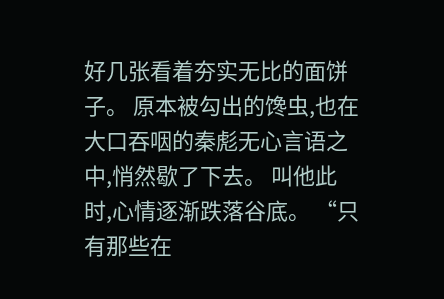好几张看着夯实无比的面饼子。 原本被勾出的馋虫,也在大口吞咽的秦彪无心言语之中,悄然歇了下去。 叫他此时,心情逐渐跌落谷底。 “只有那些在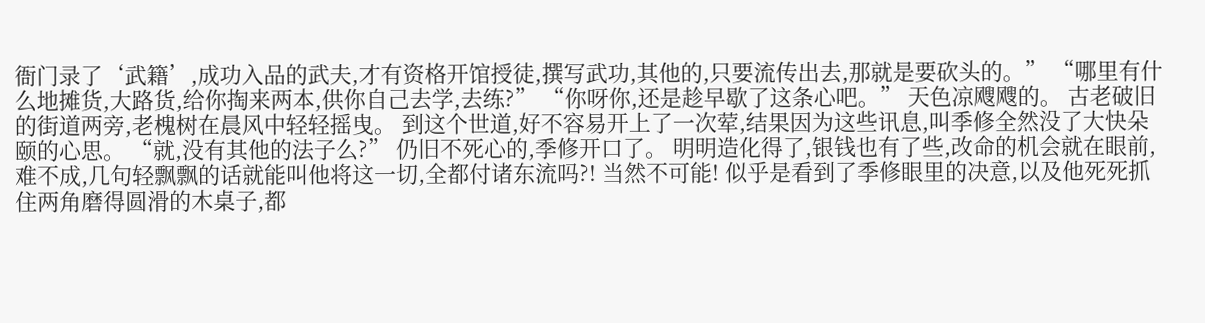衙门录了‘武籍’,成功入品的武夫,才有资格开馆授徒,撰写武功,其他的,只要流传出去,那就是要砍头的。” “哪里有什么地摊货,大路货,给你掏来两本,供你自己去学,去练?” “你呀你,还是趁早歇了这条心吧。” 天色凉飕飕的。 古老破旧的街道两旁,老槐树在晨风中轻轻摇曳。 到这个世道,好不容易开上了一次荤,结果因为这些讯息,叫季修全然没了大快朵颐的心思。 “就,没有其他的法子么?” 仍旧不死心的,季修开口了。 明明造化得了,银钱也有了些,改命的机会就在眼前,难不成,几句轻飘飘的话就能叫他将这一切,全都付诸东流吗?! 当然不可能! 似乎是看到了季修眼里的决意,以及他死死抓住两角磨得圆滑的木桌子,都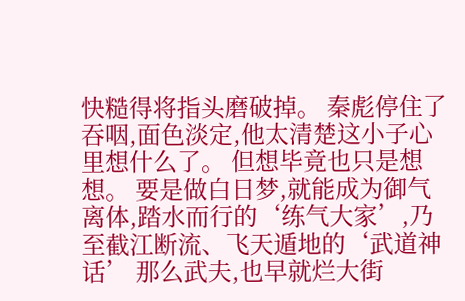快糙得将指头磨破掉。 秦彪停住了吞咽,面色淡定,他太清楚这小子心里想什么了。 但想毕竟也只是想想。 要是做白日梦,就能成为御气离体,踏水而行的‘练气大家’,乃至截江断流、飞天遁地的‘武道神话’ 那么武夫,也早就烂大街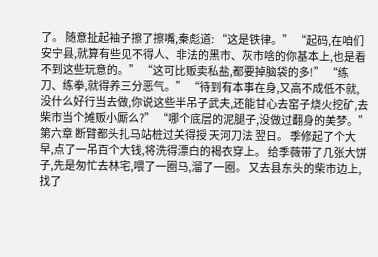了。 随意扯起袖子擦了擦嘴,秦彪道: “这是铁律。” “起码,在咱们安宁县,就算有些见不得人、非法的黑市、灰市啥的你基本上,也是看不到这些玩意的。” “这可比贩卖私盐,都要掉脑袋的多!” “练刀、练拳,就得养三分恶气。” “待到有本事在身,又高不成低不就,没什么好行当去做,你说这些半吊子武夫,还能甘心去窑子烧火挖矿,去柴市当个摊贩小厮么?” “哪个底层的泥腿子,没做过翻身的美梦。” 第六章 断臂都头扎马站桩过关得授 天河刀法 翌日。 季修起了个大早,点了一吊百个大钱,将洗得漂白的褐衣穿上。 给季薇带了几张大饼子,先是匆忙去林宅,喂了一圈马,溜了一圈。 又去县东头的柴市边上,找了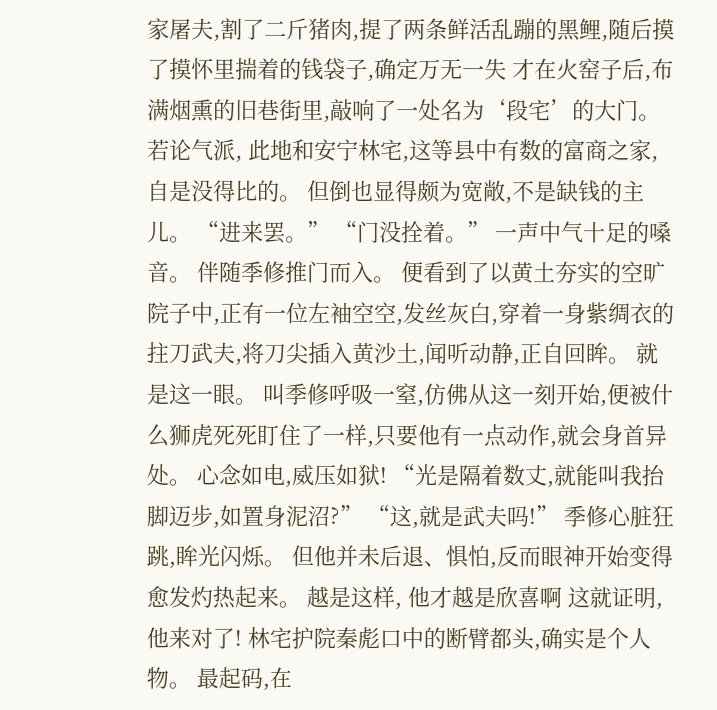家屠夫,割了二斤猪肉,提了两条鲜活乱蹦的黑鲤,随后摸了摸怀里揣着的钱袋子,确定万无一失 才在火窑子后,布满烟熏的旧巷街里,敲响了一处名为‘段宅’的大门。 若论气派, 此地和安宁林宅,这等县中有数的富商之家,自是没得比的。 但倒也显得颇为宽敞,不是缺钱的主儿。 “进来罢。” “门没拴着。” 一声中气十足的嗓音。 伴随季修推门而入。 便看到了以黄土夯实的空旷院子中,正有一位左袖空空,发丝灰白,穿着一身紫绸衣的拄刀武夫,将刀尖插入黄沙土,闻听动静,正自回眸。 就是这一眼。 叫季修呼吸一窒,仿佛从这一刻开始,便被什么狮虎死死盯住了一样,只要他有一点动作,就会身首异处。 心念如电,威压如狱! “光是隔着数丈,就能叫我抬脚迈步,如置身泥沼?” “这,就是武夫吗!” 季修心脏狂跳,眸光闪烁。 但他并未后退、惧怕,反而眼神开始变得愈发灼热起来。 越是这样, 他才越是欣喜啊 这就证明,他来对了! 林宅护院秦彪口中的断臂都头,确实是个人物。 最起码,在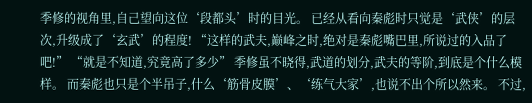季修的视角里,自己望向这位‘段都头’时的目光。 已经从看向秦彪时只觉是‘武侠’的层次,升级成了‘玄武’的程度! “这样的武夫,巅峰之时,绝对是秦彪嘴巴里,所说过的入品了吧!” “就是不知道,究竟高了多少” 季修虽不晓得,武道的划分,武夫的等阶,到底是个什么模样。 而秦彪也只是个半吊子,什么‘筋骨皮膜’、‘练气大家’,也说不出个所以然来。 不过,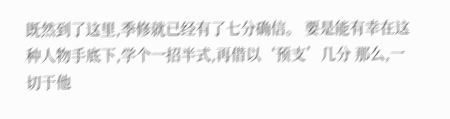既然到了这里,季修就已经有了七分确信。 要是能有幸在这种人物手底下,学个一招半式,再借以‘预支’几分 那么,一切于他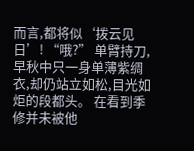而言,都将似‘拨云见日’! “哦?” 单臂持刀,早秋中只一身单薄紫绸衣,却仍站立如松,目光如炬的段都头。 在看到季修并未被他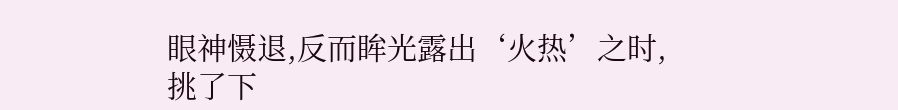眼神慑退,反而眸光露出‘火热’之时,挑了下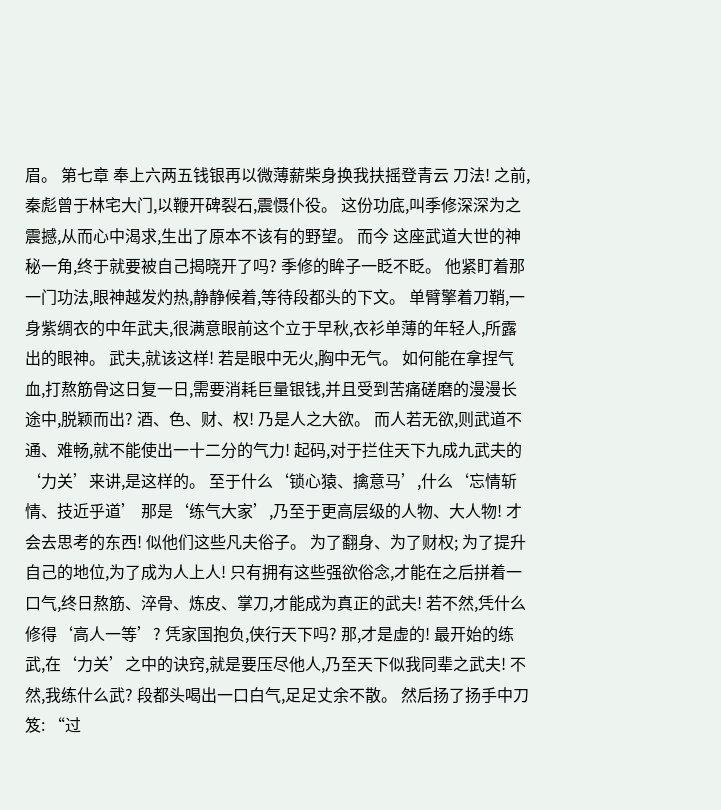眉。 第七章 奉上六两五钱银再以微薄薪柴身换我扶摇登青云 刀法! 之前,秦彪曾于林宅大门,以鞭开碑裂石,震慑仆役。 这份功底,叫季修深深为之震撼,从而心中渴求,生出了原本不该有的野望。 而今 这座武道大世的神秘一角,终于就要被自己揭晓开了吗? 季修的眸子一眨不眨。 他紧盯着那一门功法,眼神越发灼热,静静候着,等待段都头的下文。 单臂擎着刀鞘,一身紫绸衣的中年武夫,很满意眼前这个立于早秋,衣衫单薄的年轻人,所露出的眼神。 武夫,就该这样! 若是眼中无火,胸中无气。 如何能在拿捏气血,打熬筋骨这日复一日,需要消耗巨量银钱,并且受到苦痛磋磨的漫漫长途中,脱颖而出? 酒、色、财、权! 乃是人之大欲。 而人若无欲,则武道不通、难畅,就不能使出一十二分的气力! 起码,对于拦住天下九成九武夫的‘力关’来讲,是这样的。 至于什么‘锁心猿、擒意马’,什么‘忘情斩情、技近乎道’ 那是‘练气大家’,乃至于更高层级的人物、大人物! 才会去思考的东西! 似他们这些凡夫俗子。 为了翻身、为了财权; 为了提升自己的地位,为了成为人上人! 只有拥有这些强欲俗念,才能在之后拼着一口气,终日熬筋、淬骨、炼皮、掌刀,才能成为真正的武夫! 若不然,凭什么修得‘高人一等’? 凭家国抱负,侠行天下吗? 那,才是虚的! 最开始的练武,在‘力关’之中的诀窍,就是要压尽他人,乃至天下似我同辈之武夫! 不然,我练什么武? 段都头喝出一口白气,足足丈余不散。 然后扬了扬手中刀笈: “过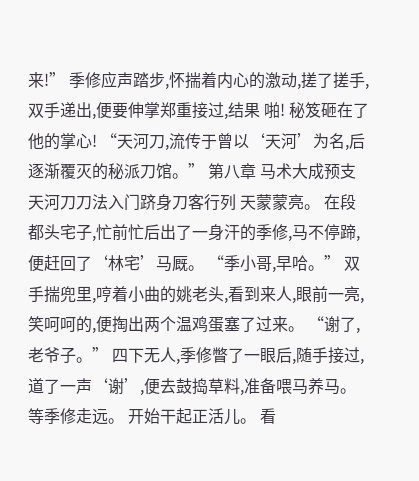来!” 季修应声踏步,怀揣着内心的激动,搓了搓手,双手递出,便要伸掌郑重接过,结果 啪! 秘笈砸在了他的掌心! “天河刀,流传于曾以‘天河’为名,后逐渐覆灭的秘派刀馆。” 第八章 马术大成预支天河刀刀法入门跻身刀客行列 天蒙蒙亮。 在段都头宅子,忙前忙后出了一身汗的季修,马不停蹄,便赶回了‘林宅’马厩。 “季小哥,早哈。” 双手揣兜里,哼着小曲的姚老头,看到来人,眼前一亮,笑呵呵的,便掏出两个温鸡蛋塞了过来。 “谢了,老爷子。” 四下无人,季修瞥了一眼后,随手接过,道了一声‘谢’,便去鼓捣草料,准备喂马养马。 等季修走远。 开始干起正活儿。 看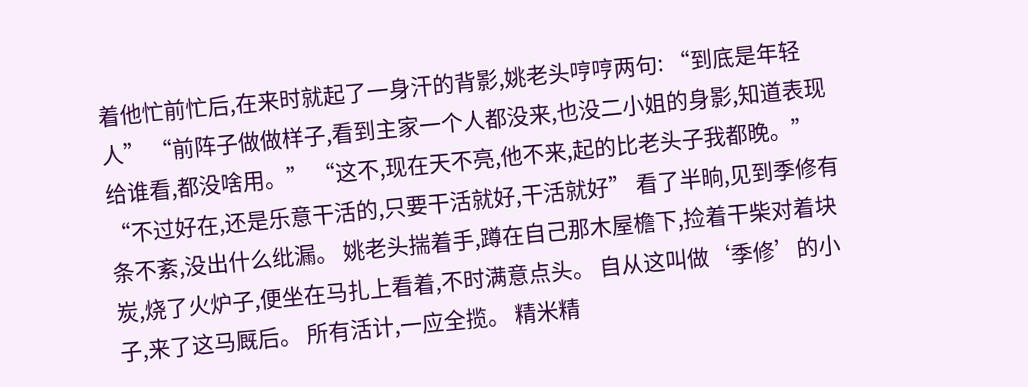着他忙前忙后,在来时就起了一身汗的背影,姚老头哼哼两句: “到底是年轻人” “前阵子做做样子,看到主家一个人都没来,也没二小姐的身影,知道表现给谁看,都没啥用。” “这不,现在天不亮,他不来,起的比老头子我都晚。” “不过好在,还是乐意干活的,只要干活就好,干活就好” 看了半晌,见到季修有条不紊,没出什么纰漏。 姚老头揣着手,蹲在自己那木屋檐下,捡着干柴对着块炭,烧了火炉子,便坐在马扎上看着,不时满意点头。 自从这叫做‘季修’的小子,来了这马厩后。 所有活计,一应全揽。 精米精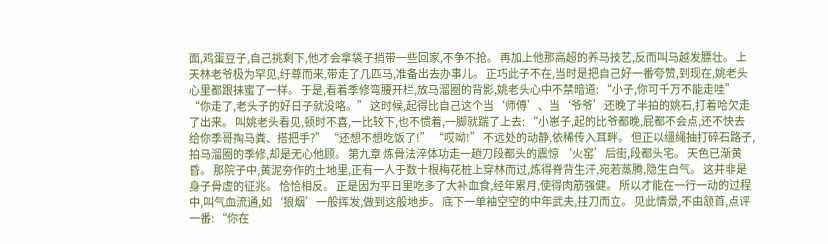面,鸡蛋豆子,自己挑剩下,他才会拿袋子捎带一些回家,不争不抢。 再加上他那高超的养马技艺,反而叫马越发膘壮。 上天林老爷极为罕见,纡尊而来,带走了几匹马,准备出去办事儿。 正巧此子不在,当时是把自己好一番夸赞,到现在,姚老头心里都跟抹蜜了一样。 于是,看着季修弯腰开栏,放马溜圈的背影,姚老头心中不禁暗道: “小子,你可千万不能走哇” “你走了,老头子的好日子就没咯。” 这时候,起得比自己这个当‘师傅’、当‘爷爷’还晚了半拍的姚石,打着哈欠走了出来。 叫姚老头看见,顿时不喜,一比较下,也不惯着,一脚就踹了上去: “小崽子,起的比爷都晚,屁都不会点,还不快去给你季哥掏马粪、搭把手?” “还想不想吃饭了!” “哎呦!” 不远处的动静,依稀传入耳畔。 但正以缰绳抽打碎石路子,拍马溜圈的季修,却是无心他顾。 第九章 炼骨法淬体功走一趟刀段都头的震惊 ‘火窑’后街,段都头宅。 天色已渐黄昏。 那院子中,黄泥夯作的土地里,正有一人于数十根梅花桩上穿林而过,炼得脊背生汗,宛若蒸腾,隐生白气。 这并非是身子骨虚的征兆。 恰恰相反。 正是因为平日里吃多了大补血食,经年累月,使得肉筋强健。 所以才能在一行一动的过程中,叫气血流通,如‘狼烟’一般挥发,做到这般地步。 底下一单袖空空的中年武夫,拄刀而立。 见此情景,不由颔首,点评一番: “你在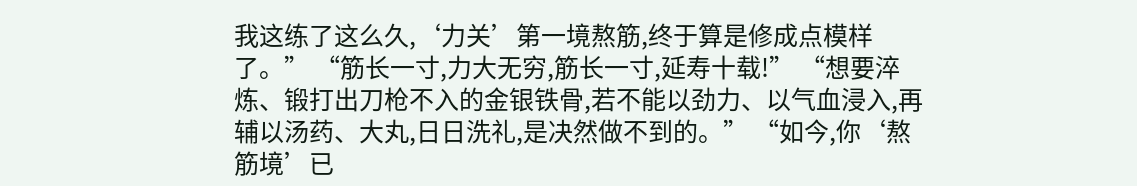我这练了这么久,‘力关’第一境熬筋,终于算是修成点模样了。” “筋长一寸,力大无穷,筋长一寸,延寿十载!” “想要淬炼、锻打出刀枪不入的金银铁骨,若不能以劲力、以气血浸入,再辅以汤药、大丸,日日洗礼,是决然做不到的。” “如今,你‘熬筋境’已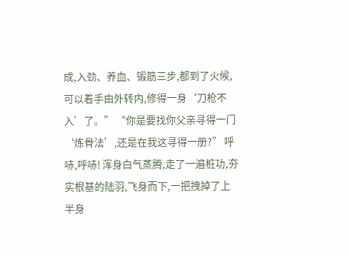成,入劲、养血、锻筋三步,都到了火候,可以着手由外转内,修得一身‘刀枪不入’了。” “你是要找你父亲寻得一门‘炼骨法’,还是在我这寻得一册?” 呼哧,呼哧! 浑身白气蒸腾,走了一遍桩功,夯实根基的陆羽,飞身而下,一把拽掉了上半身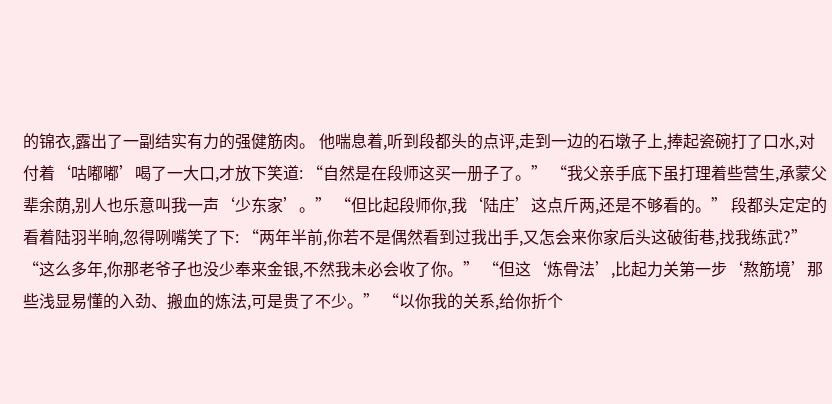的锦衣,露出了一副结实有力的强健筋肉。 他喘息着,听到段都头的点评,走到一边的石墩子上,捧起瓷碗打了口水,对付着‘咕嘟嘟’喝了一大口,才放下笑道: “自然是在段师这买一册子了。” “我父亲手底下虽打理着些营生,承蒙父辈余荫,别人也乐意叫我一声‘少东家’。” “但比起段师你,我‘陆庄’这点斤两,还是不够看的。” 段都头定定的看着陆羽半晌,忽得咧嘴笑了下: “两年半前,你若不是偶然看到过我出手,又怎会来你家后头这破街巷,找我练武?” “这么多年,你那老爷子也没少奉来金银,不然我未必会收了你。” “但这‘炼骨法’,比起力关第一步‘熬筋境’那些浅显易懂的入劲、搬血的炼法,可是贵了不少。” “以你我的关系,给你折个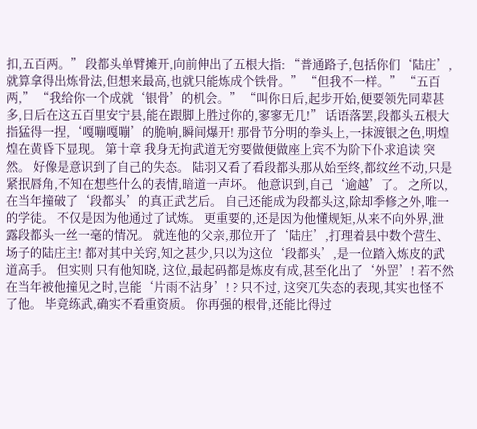扣,五百两。” 段都头单臂摊开,向前伸出了五根大指: “普通路子,包括你们‘陆庄’,就算拿得出炼骨法,但想来最高,也就只能炼成个铁骨。” “但我不一样。” “五百两,” “我给你一个成就‘银骨’的机会。” “叫你日后,起步开始,便要领先同辈甚多,日后在这五百里安宁县,能在跟脚上胜过你的,寥寥无几!” 话语落罢,段都头五根大指猛得一捏,‘嘎嘣嘎嘣’的脆响,瞬间爆开! 那骨节分明的拳头上,一抹渡银之色,明煌煌在黄昏下显现。 第十章 我身无拘武道无穷要做便做座上宾不为阶下仆求追读 突然。 好像是意识到了自己的失态。 陆羽又看了看段都头那从始至终,都纹丝不动,只是紧抿唇角,不知在想些什么的表情,暗道一声坏。 他意识到,自己‘逾越’了。 之所以,在当年撞破了‘段都头’的真正武艺后。 自己还能成为段都头这,除却季修之外,唯一的学徒。 不仅是因为他通过了试炼。 更重要的,还是因为他懂规矩,从来不向外界,泄露段都头一丝一毫的情况。 就连他的父亲,那位开了‘陆庄’,打理着县中数个营生、场子的陆庄主! 都对其中关窍,知之甚少,只以为这位‘段都头’,是一位踏入炼皮的武道高手。 但实则 只有他知晓, 这位,最起码都是炼皮有成,甚至化出了‘外罡’! 若不然 在当年被他撞见之时,岂能‘片雨不沾身’! ? 只不过, 这突兀失态的表现,其实也怪不了他。 毕竟练武,确实不看重资质。 你再强的根骨,还能比得过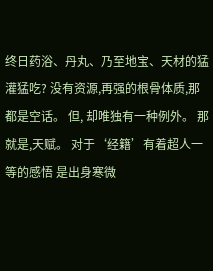终日药浴、丹丸、乃至地宝、天材的猛灌猛吃? 没有资源,再强的根骨体质,那都是空话。 但, 却唯独有一种例外。 那就是,天赋。 对于‘经籍’有着超人一等的感悟 是出身寒微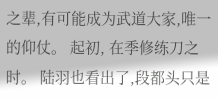之辈,有可能成为武道大家,唯一的仰仗。 起初, 在季修练刀之时。 陆羽也看出了,段都头只是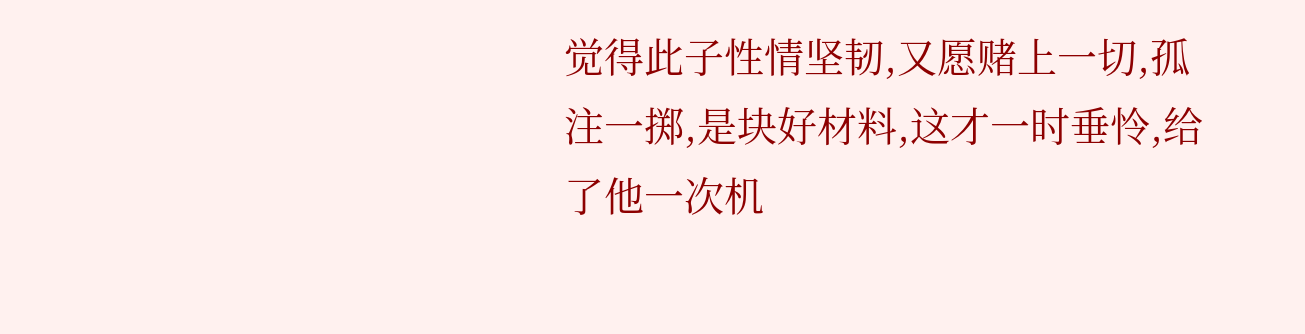觉得此子性情坚韧,又愿赌上一切,孤注一掷,是块好材料,这才一时垂怜,给了他一次机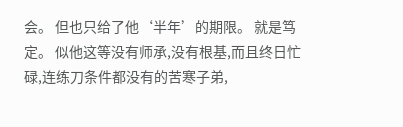会。 但也只给了他‘半年’的期限。 就是笃定。 似他这等没有师承,没有根基,而且终日忙碌,连练刀条件都没有的苦寒子弟,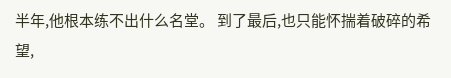半年,他根本练不出什么名堂。 到了最后,也只能怀揣着破碎的希望,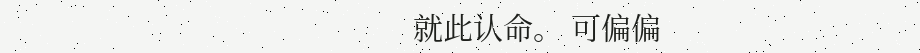就此认命。 可偏偏